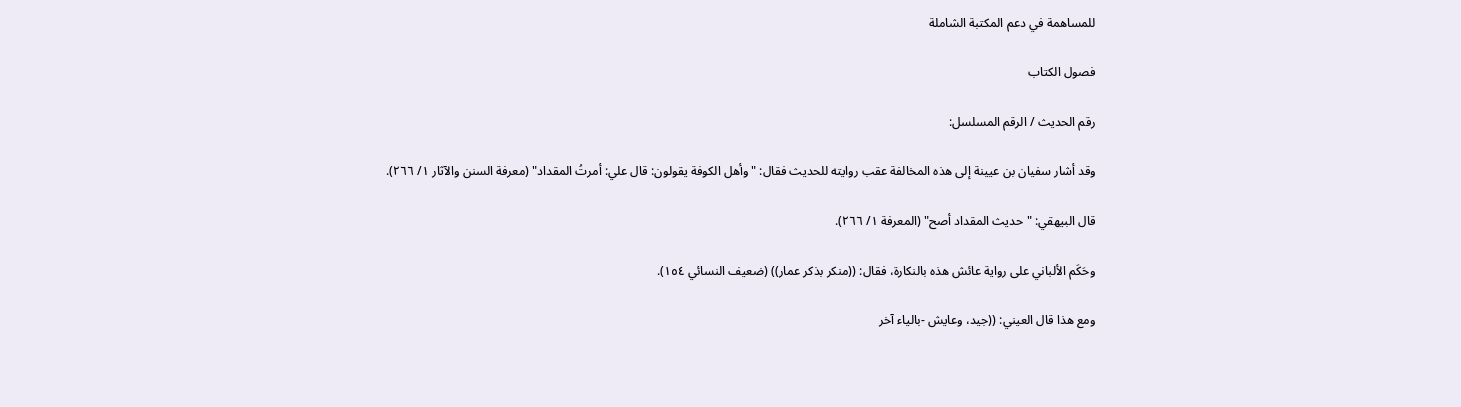للمساهمة في دعم المكتبة الشاملة

فصول الكتاب

رقم الحديث / الرقم المسلسل:

وقد أشار سفيان بن عيينة إلى هذه المخالفة عقب روايته للحديث فقال: "وأهل الكوفة يقولون: قال علي: أمرتُ المقداد" (معرفة السنن والآثار ١/ ٢٦٦).

قال البيهقي: "حديث المقداد أصح" (المعرفة ١/ ٢٦٦).

وحَكَم الألباني على رواية عائش هذه بالنكارة، فقال: ((منكر بذكر عمار)) (ضعيف النسائي ١٥٤).

ومع هذا قال العيني: ((جيد، وعايش -بالياء آخر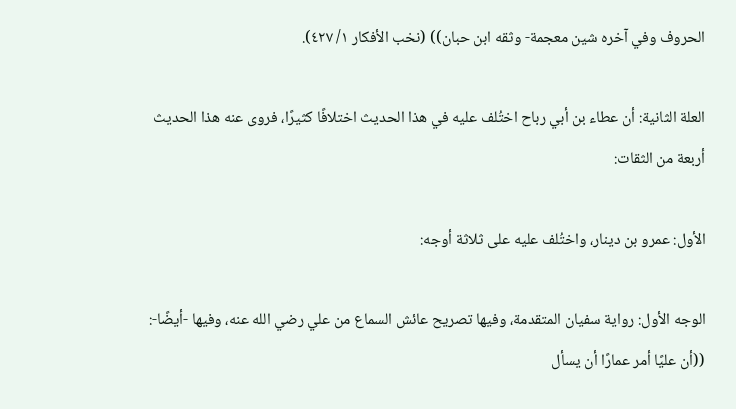الحروف وفي آخره شين معجمة- وثقه ابن حبان)) (نخب الأفكار ١/ ٤٢٧).

العلة الثانية: أن عطاء بن أبي رباح اختُلف عليه في هذا الحديث اختلافًا كثيرًا، فروى عنه هذا الحديث أربعة من الثقات:

الأول: عمرو بن دينار، واختُلف عليه على ثلاثة أوجه:

الوجه الأول: رواية سفيان المتقدمة، وفيها تصريح عائش السماع من علي رضي الله عنه، وفيها -أيضًا-: ((أن عليًا أمر عمارًا أن يسأل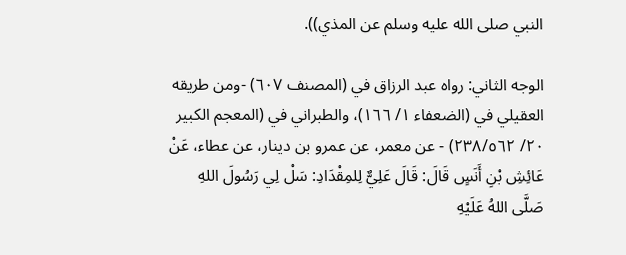النبي صلى الله عليه وسلم عن المذي)).

الوجه الثاني: رواه عبد الرزاق في (المصنف ٦٠٧) -ومن طريقه العقيلي في (الضعفاء ١/ ١٦٦)، والطبراني في (المعجم الكبير ٢٠/ ٢٣٨/٥٦٢) - عن معمر، عن عمرو بن دينار، عن عطاء، عَنْ عَائِشِ بْنِ أَنَسٍ قَالَ: قَالَ عَلِيٌّ لِلمِقْدَادِ: سَلْ لِي رَسُولَ اللهِ صَلَّى اللهُ عَلَيْهِ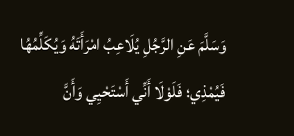وَسَلَّمَ عَنِ الرَّجُلِ يُلَاعِبُ امْرَأَتَهُ وَيُكَلِّمُهُا فَيُمْذِي؛ فَلَوْلَا أَنِّي أَسْتَحْيِي وَأَنَّ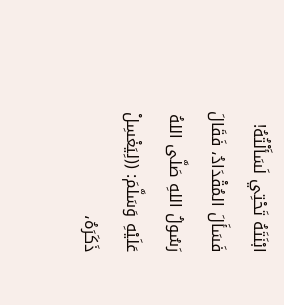ابْنَتَهُ تَحْتِي لَسَأَلْتُهُ! فَسَأَلَ المُقْدَادُ، فَقَالَ رَسُولُ اللهِ صَلَّى اللهُ عَلَيْهِ وَسَلَّمَ: ((لِيَغْسِلْ ذَكَرَهُ،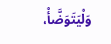وَلْيَتَوَضَّأْ،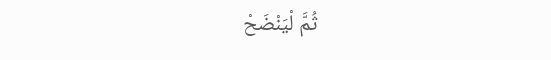ثُمَّ لْيَنْضَحْ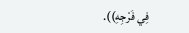فِي فَرْجِهِ)).